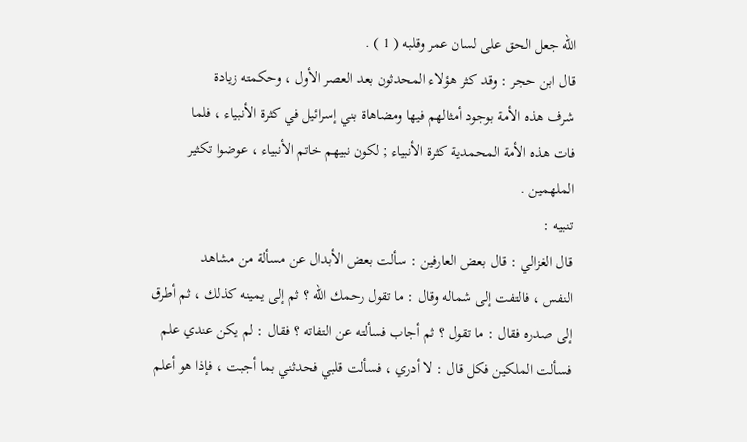الله جعل الحق على لسان عمر وقلبه ( 1 ) .
قال ابن حجر : وقد كثر هؤلاء المحدثون بعد العصر الأول ، وحكمته زيادة
شرف هذه الأمة بوجود أمثالهم فيها ومضاهاة بني إسرائيل في كثرة الأنبياء ، فلما
فات هذه الأمة المحمدية كثرة الأنبياء ; لكون نبيهم خاتم الأنبياء ، عوضوا تكثير
الملهمين .
تنبيه :
قال الغزالي : قال بعض العارفين : سألت بعض الأبدال عن مسألة من مشاهد
النفس ، فالتفت إلى شماله وقال : ما تقول رحمك الله ؟ ثم إلى يمينه كذلك ، ثم أطرق
إلى صدره فقال : ما تقول ؟ ثم أجاب فسألته عن التفاته ؟ فقال : لم يكن عندي علم
فسألت الملكين فكل قال : لا أدري ، فسألت قلبي فحدثني بما أجبت ، فإذا هو أعلم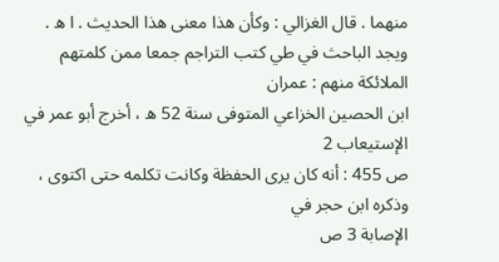منهما . قال الغزالي : وكأن هذا معنى هذا الحديث . ا ه .
ويجد الباحث في طي كتب التراجم جمعا ممن كلمتهم الملائكة منهم : عمران
ابن الحصين الخزاعي المتوفى سنة 52 ه ، أخرج أبو عمر في الإستيعاب 2
ص 455 : أنه كان يرى الحفظة وكانت تكلمه حتى اكتوى ، وذكره ابن حجر في
الإصابة 3 ص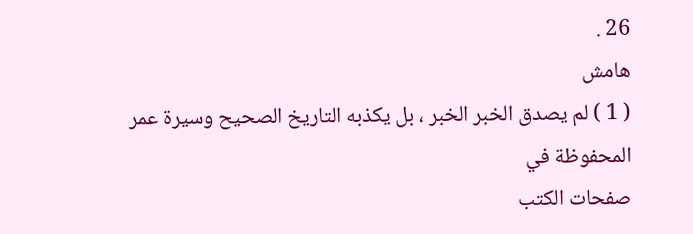26 .
هامش
( 1 ) لم يصدق الخبر الخبر ، بل يكذبه التاريخ الصحيح وسيرة عمر المحفوظة في
صفحات الكتب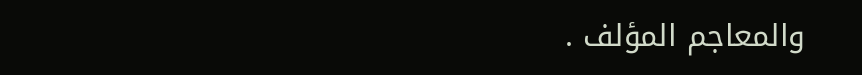والمعاجم المؤلف .